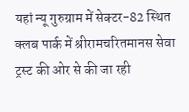यहां न्यू गुरुग्राम में सेक्टर-82 स्थित क्लब पार्क में श्रीरामचरितमानस सेवा ट्रस्ट की ओर से की जा रही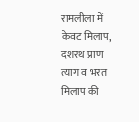रामलीला में केवट मिलाप, दशरथ प्राण त्याग व भरत मिलाप की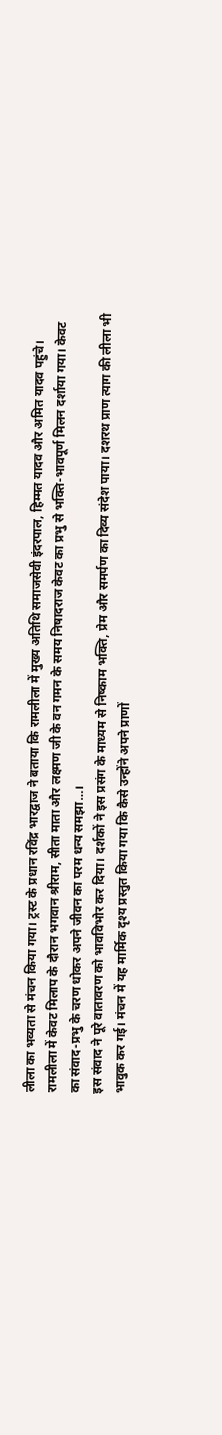लीला का भव्यता से मंचन किया गया। ट्रस्ट के प्रधान रविंद्र भारद्वाज ने बताया कि रामलीला में मुख्य अतिथि समाजसेवी इंदरपाल, हिम्मत यादव और अमित यादव पहुंचे। रामलीला में केवट मिलाप के दौरान भगवान श्रीराम, सीता माता और लक्ष्मण जी के वन गमन के समय निषादराज केवट का प्रभु से भक्ति-भावपूर्ण मिलन दर्शाया गया। केवट का संवाद-प्रभु के चरण धोकर अपने जीवन का परम धन्य समझा…।
इस संवाद ने पूरे वातावरण को भावविभोर कर दिया। दर्शकों ने इस प्रसंग के माध्यम से निष्काम भक्ति, प्रेम और समर्पण का दिव्य संदेश पाया। दशरथ प्राण त्याग की लीला भी भावुक कर गई। मंचन में यह मार्मिक दृश्य प्रस्तुत किया गया कि कैसे उन्होंने अपने प्राणों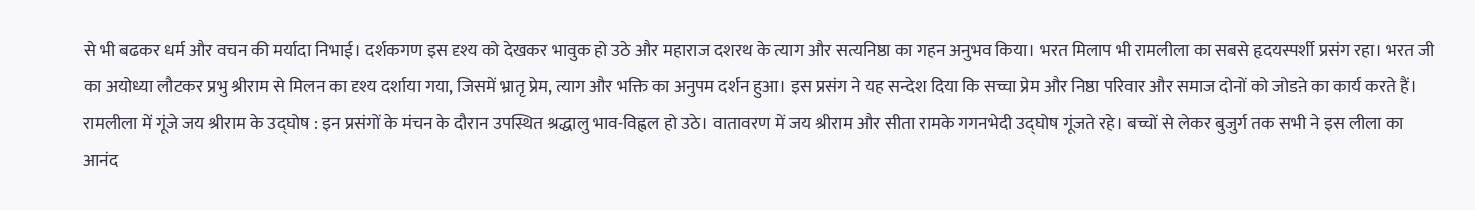से भी बढकर धर्म और वचन की मर्यादा निभाई। दर्शकगण इस दृश्य को देखकर भावुक हो उठे और महाराज दशरथ के त्याग और सत्यनिष्ठा का गहन अनुभव किया। भरत मिलाप भी रामलीला का सबसे हृदयस्पर्शी प्रसंग रहा। भरत जी का अयोध्या लौटकर प्रभु श्रीराम से मिलन का दृश्य दर्शाया गया, जिसमें भ्रातृ प्रेम, त्याग और भक्ति का अनुपम दर्शन हुआ। इस प्रसंग ने यह सन्देश दिया कि सच्चा प्रेम और निष्ठा परिवार और समाज दोनों को जोडऩे का कार्य करते हैं।
रामलीला में गूंजे जय श्रीराम के उद्घोष : इन प्रसंगों के मंचन के दौरान उपस्थित श्रद्धालु भाव-विह्वल हो उठे। वातावरण में जय श्रीराम और सीता रामके गगनभेदी उद्घोष गूंजते रहे। बच्चों से लेकर बुजुर्ग तक सभी ने इस लीला का आनंद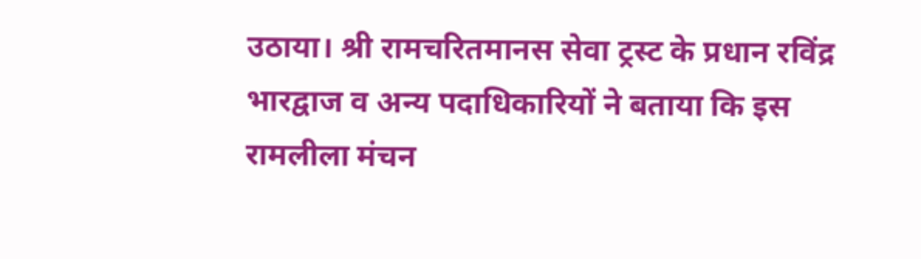उठाया। श्री रामचरितमानस सेवा ट्रस्ट के प्रधान रविंद्र भारद्वाज व अन्य पदाधिकारियों ने बताया कि इस रामलीला मंचन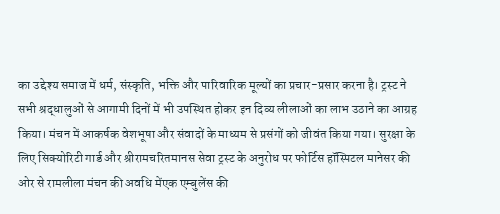का उद्देश्य समाज में धर्म, संस्कृति, भक्ति और पारिवारिक मूल्यों का प्रचार-प्रसार करना है। ट्रस्ट ने सभी श्रद्धालुओं से आगामी दिनों में भी उपस्थित होकर इन दिव्य लीलाओं का लाभ उठाने का आग्रह किया। मंचन में आकर्षक वेशभूषा और संवादों के माध्यम से प्रसंगों को जीवंत किया गया। सुरक्षा के लिए सिक्योरिटी गार्ड और श्रीरामचरितमानस सेवा ट्रस्ट के अनुरोध पर फोर्टिस हॉस्पिटल मानेसर की ओर से रामलीला मंचन की अवधि मेंएक एम्बुलेंस की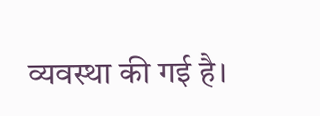व्यवस्था की गई है।